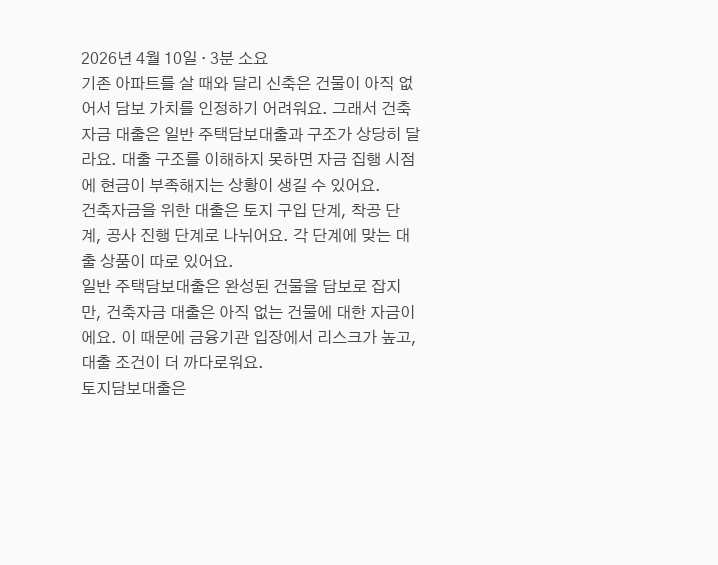2026년 4월 10일 · 3분 소요
기존 아파트를 살 때와 달리 신축은 건물이 아직 없어서 담보 가치를 인정하기 어려워요. 그래서 건축자금 대출은 일반 주택담보대출과 구조가 상당히 달라요. 대출 구조를 이해하지 못하면 자금 집행 시점에 현금이 부족해지는 상황이 생길 수 있어요.
건축자금을 위한 대출은 토지 구입 단계, 착공 단계, 공사 진행 단계로 나뉘어요. 각 단계에 맞는 대출 상품이 따로 있어요.
일반 주택담보대출은 완성된 건물을 담보로 잡지만, 건축자금 대출은 아직 없는 건물에 대한 자금이에요. 이 때문에 금융기관 입장에서 리스크가 높고, 대출 조건이 더 까다로워요.
토지담보대출은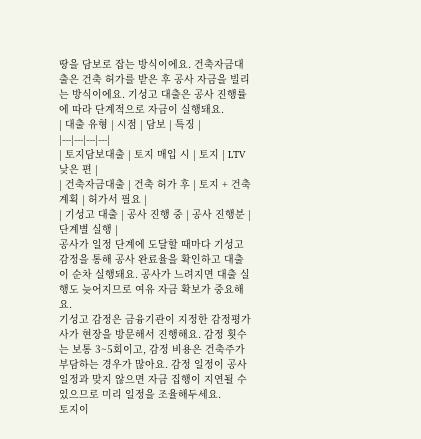땅을 담보로 잡는 방식이에요. 건축자금대출은 건축 허가를 받은 후 공사 자금을 빌리는 방식이에요. 기성고 대출은 공사 진행률에 따라 단계적으로 자금이 실행돼요.
| 대출 유형 | 시점 | 담보 | 특징 |
|---|---|---|---|
| 토지담보대출 | 토지 매입 시 | 토지 | LTV 낮은 편 |
| 건축자금대출 | 건축 허가 후 | 토지 + 건축 계획 | 허가서 필요 |
| 기성고 대출 | 공사 진행 중 | 공사 진행분 | 단계별 실행 |
공사가 일정 단계에 도달할 때마다 기성고 감정을 통해 공사 완료율을 확인하고 대출이 순차 실행돼요. 공사가 느려지면 대출 실행도 늦어지므로 여유 자금 확보가 중요해요.
기성고 감정은 금융기관이 지정한 감정평가사가 현장을 방문해서 진행해요. 감정 횟수는 보통 3~5회이고, 감정 비용은 건축주가 부담하는 경우가 많아요. 감정 일정이 공사 일정과 맞지 않으면 자금 집행이 지연될 수 있으므로 미리 일정을 조율해두세요.
토지이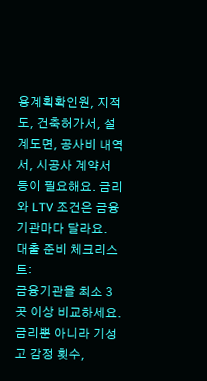용계획확인원, 지적도, 건축허가서, 설계도면, 공사비 내역서, 시공사 계약서 등이 필요해요. 금리와 LTV 조건은 금융기관마다 달라요.
대출 준비 체크리스트:
금융기관을 최소 3곳 이상 비교하세요. 금리뿐 아니라 기성고 감정 횟수,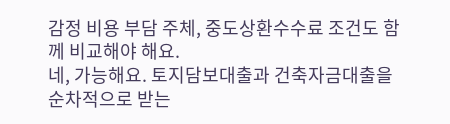감정 비용 부담 주체, 중도상환수수료 조건도 함께 비교해야 해요.
네, 가능해요. 토지담보대출과 건축자금대출을 순차적으로 받는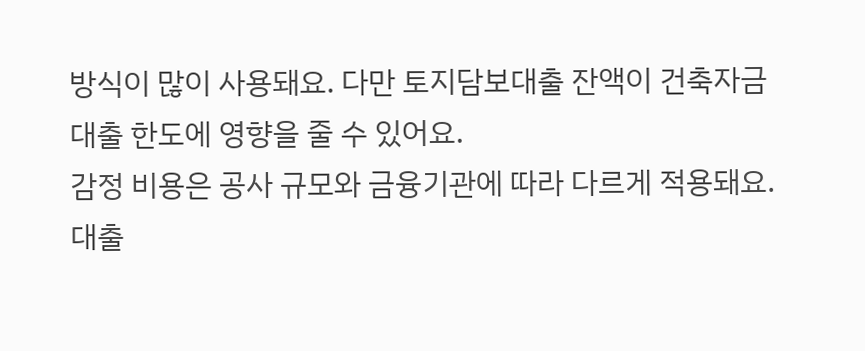방식이 많이 사용돼요. 다만 토지담보대출 잔액이 건축자금대출 한도에 영향을 줄 수 있어요.
감정 비용은 공사 규모와 금융기관에 따라 다르게 적용돼요. 대출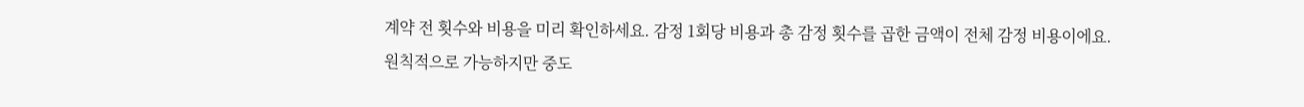계약 전 횟수와 비용을 미리 확인하세요. 감정 1회당 비용과 총 감정 횟수를 곱한 금액이 전체 감정 비용이에요.
원칙적으로 가능하지만 중도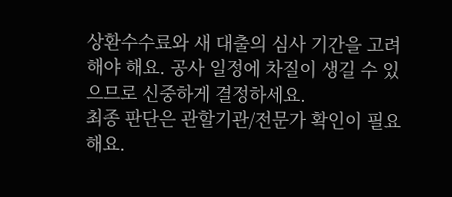상환수수료와 새 대출의 심사 기간을 고려해야 해요. 공사 일정에 차질이 생길 수 있으므로 신중하게 결정하세요.
최종 판단은 관할기관/전문가 확인이 필요해요.